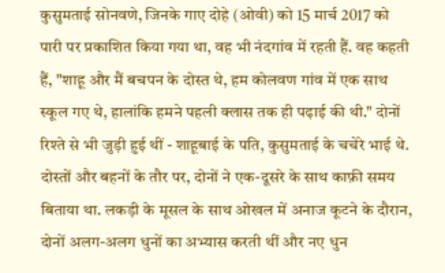कुसुमताई सोनवणे, जिनके गाए दोहे (ओवी) को 15 मार्च 2017 को पारी पर प्रकाशित किया गया था, वह भी नंदगांव में रहती हैं. वह कहती हैं, "शाहू और मैं बचपन के दोस्त थे, हम कोलवण गांव में एक साथ स्कूल गए थे, हालांकि हमने पहली क्लास तक ही पढ़ाई की थी." दोनों रिश्ते से भी जुड़ी हुई थीं - शाहूबाई के पति, कुसुमताई के चचेरे भाई थे. दोस्तों और बहनों के तौर पर, दोनों ने एक-दूसरे के साथ काफ़ी समय बिताया था. लकड़ी के मूसल के साथ ओखल में अनाज कूटने के दौरान, दोनों अलग-अलग धुनों का अभ्यास करती थीं और नए धुन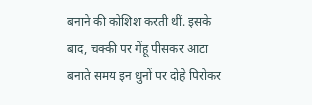बनाने की कोशिश करती थीं. इसके बाद, चक्की पर गेंहू पीसकर आटा बनाते समय इन धुनों पर दोहे पिरोकर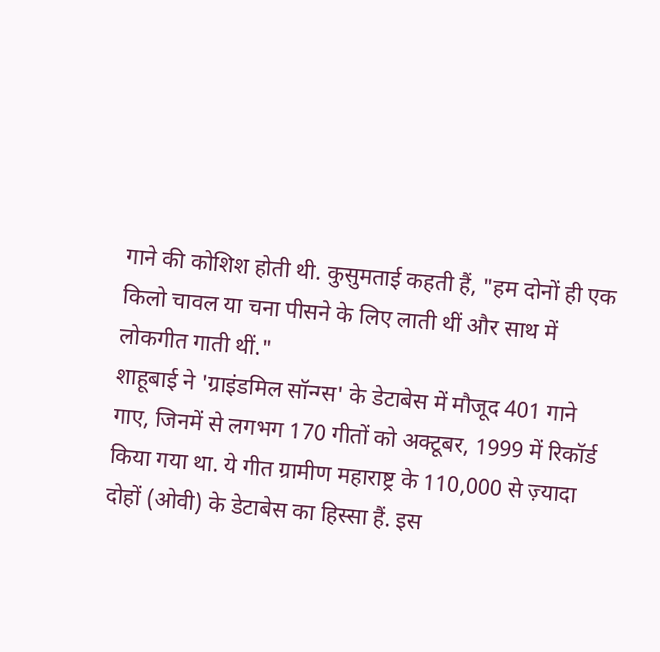गाने की कोशिश होती थी. कुसुमताई कहती हैं, "हम दोनों ही एक किलो चावल या चना पीसने के लिए लाती थीं और साथ में लोकगीत गाती थीं."
शाहूबाई ने 'ग्राइंडमिल सॉन्ग्स' के डेटाबेस में मौजूद 401 गाने गाए, जिनमें से लगभग 170 गीतों को अक्टूबर, 1999 में रिकॉर्ड किया गया था. ये गीत ग्रामीण महाराष्ट्र के 110,000 से ज़्यादा दोहों (ओवी) के डेटाबेस का हिस्सा हैं. इस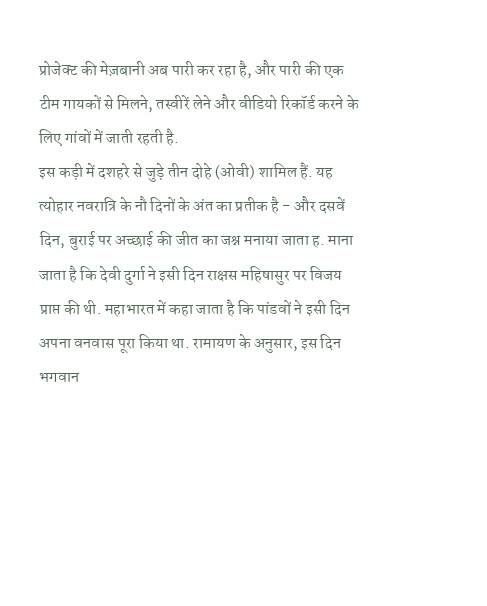प्रोजेक्ट की मेज़बानी अब पारी कर रहा है, और पारी की एक टीम गायकों से मिलने, तस्वीरें लेने और वीडियो रिकॉर्ड करने के लिए गांवों में जाती रहती है.
इस कड़ी में दशहरे से जुड़े तीन दोहे (ओवी) शामिल हैं. यह त्योहार नवरात्रि के नौ दिनों के अंत का प्रतीक है - और दसवें दिन, बुराई पर अच्छाई की जीत का जश्न मनाया जाता ह. माना जाता है कि देवी दुर्गा ने इसी दिन राक्षस महिषासुर पर विजय प्राप्त की थी. महाभारत में कहा जाता है कि पांडवों ने इसी दिन अपना वनवास पूरा किया था. रामायण के अनुसार, इस दिन भगवान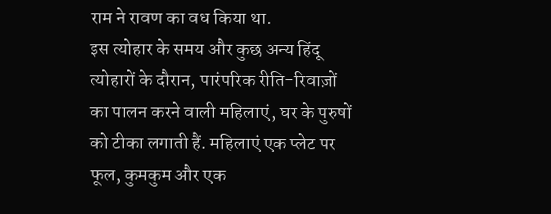राम ने रावण का वध किया था.
इस त्योहार के समय और कुछ अन्य हिंदू त्योहारों के दौरान, पारंपरिक रीति-रिवाज़ों का पालन करने वाली महिलाएं, घर के पुरुषों को टीका लगाती हैं. महिलाएं एक प्लेट पर फूल, कुमकुम और एक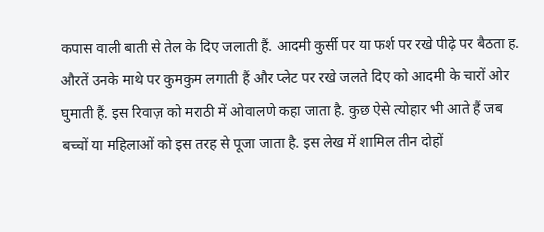कपास वाली बाती से तेल के दिए जलाती हैं. आदमी कुर्सी पर या फर्श पर रखे पीढ़े पर बैठता ह. औरतें उनके माथे पर कुमकुम लगाती हैं और प्लेट पर रखे जलते दिए को आदमी के चारों ओर घुमाती हैं. इस रिवाज़ को मराठी में ओवालणे कहा जाता है. कुछ ऐसे त्योहार भी आते हैं जब बच्चों या महिलाओं को इस तरह से पूजा जाता है. इस लेख में शामिल तीन दोहों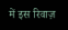में इस रिवाज़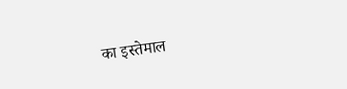का इस्तेमाल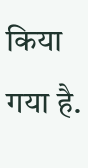किया गया है.